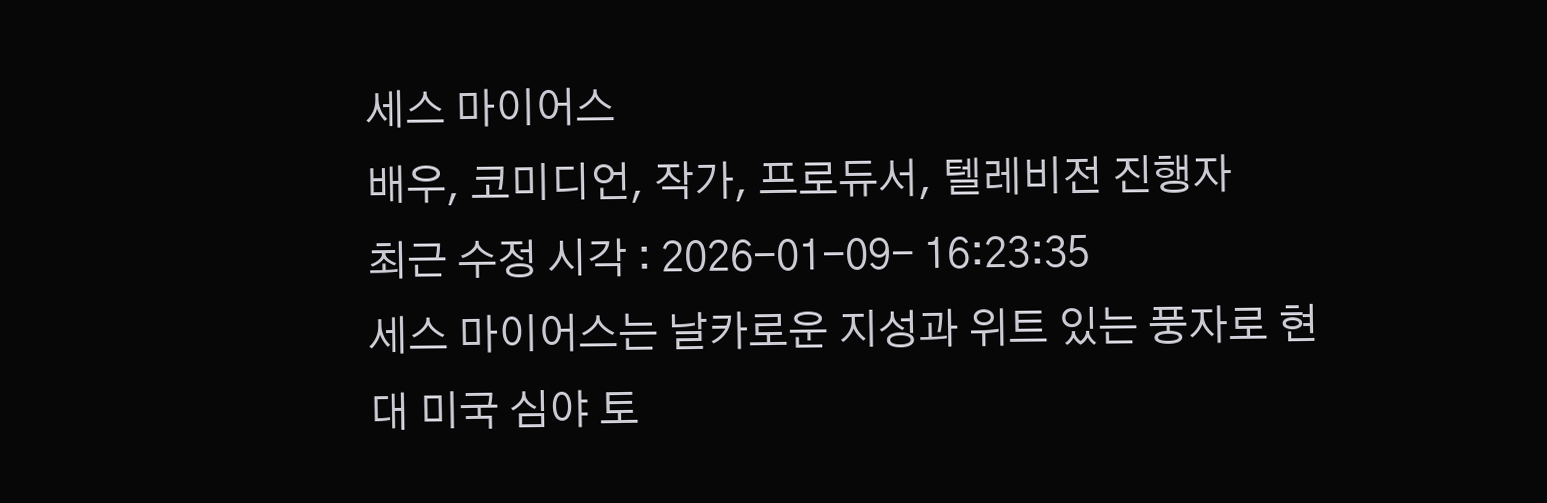세스 마이어스
배우, 코미디언, 작가, 프로듀서, 텔레비전 진행자
최근 수정 시각 : 2026-01-09- 16:23:35
세스 마이어스는 날카로운 지성과 위트 있는 풍자로 현대 미국 심야 토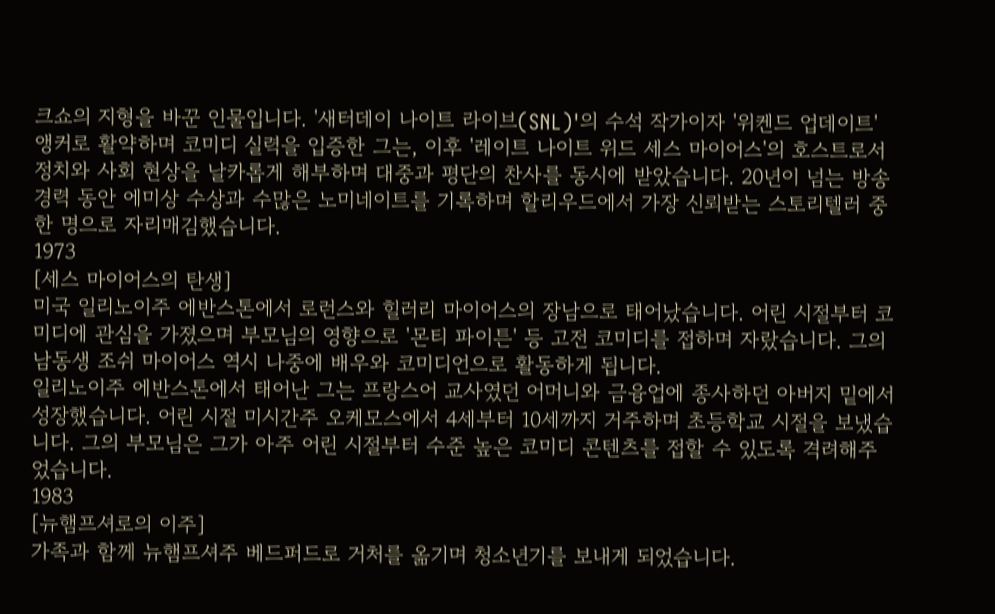크쇼의 지형을 바꾼 인물입니다. '새터데이 나이트 라이브(SNL)'의 수석 작가이자 '위켄드 업데이트' 앵커로 활약하며 코미디 실력을 입증한 그는, 이후 '레이트 나이트 위드 세스 마이어스'의 호스트로서 정치와 사회 현상을 날카롭게 해부하며 대중과 평단의 찬사를 동시에 받았습니다. 20년이 넘는 방송 경력 동안 에미상 수상과 수많은 노미네이트를 기록하며 할리우드에서 가장 신뢰받는 스토리텔러 중 한 명으로 자리매김했습니다.
1973
[세스 마이어스의 탄생]
미국 일리노이주 에반스톤에서 로런스와 힐러리 마이어스의 장남으로 태어났습니다. 어린 시절부터 코미디에 관심을 가졌으며 부모님의 영향으로 '몬티 파이튼' 등 고전 코미디를 접하며 자랐습니다. 그의 남동생 조쉬 마이어스 역시 나중에 배우와 코미디언으로 활동하게 됩니다.
일리노이주 에반스톤에서 태어난 그는 프랑스어 교사였던 어머니와 금융업에 종사하던 아버지 밑에서 성장했습니다. 어린 시절 미시간주 오케모스에서 4세부터 10세까지 거주하며 초등학교 시절을 보냈습니다. 그의 부모님은 그가 아주 어린 시절부터 수준 높은 코미디 콘텐츠를 접할 수 있도록 격려해주었습니다.
1983
[뉴햄프셔로의 이주]
가족과 함께 뉴햄프셔주 베드퍼드로 거처를 옮기며 청소년기를 보내게 되었습니다.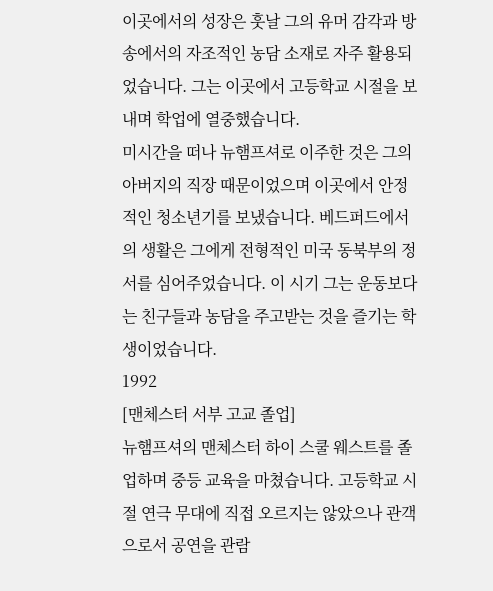이곳에서의 성장은 훗날 그의 유머 감각과 방송에서의 자조적인 농담 소재로 자주 활용되었습니다. 그는 이곳에서 고등학교 시절을 보내며 학업에 열중했습니다.
미시간을 떠나 뉴햄프셔로 이주한 것은 그의 아버지의 직장 때문이었으며 이곳에서 안정적인 청소년기를 보냈습니다. 베드퍼드에서의 생활은 그에게 전형적인 미국 동북부의 정서를 심어주었습니다. 이 시기 그는 운동보다는 친구들과 농담을 주고받는 것을 즐기는 학생이었습니다.
1992
[맨체스터 서부 고교 졸업]
뉴햄프셔의 맨체스터 하이 스쿨 웨스트를 졸업하며 중등 교육을 마쳤습니다. 고등학교 시절 연극 무대에 직접 오르지는 않았으나 관객으로서 공연을 관람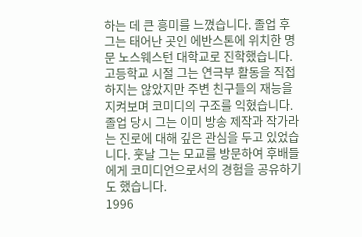하는 데 큰 흥미를 느꼈습니다. 졸업 후 그는 태어난 곳인 에반스톤에 위치한 명문 노스웨스턴 대학교로 진학했습니다.
고등학교 시절 그는 연극부 활동을 직접 하지는 않았지만 주변 친구들의 재능을 지켜보며 코미디의 구조를 익혔습니다. 졸업 당시 그는 이미 방송 제작과 작가라는 진로에 대해 깊은 관심을 두고 있었습니다. 훗날 그는 모교를 방문하여 후배들에게 코미디언으로서의 경험을 공유하기도 했습니다.
1996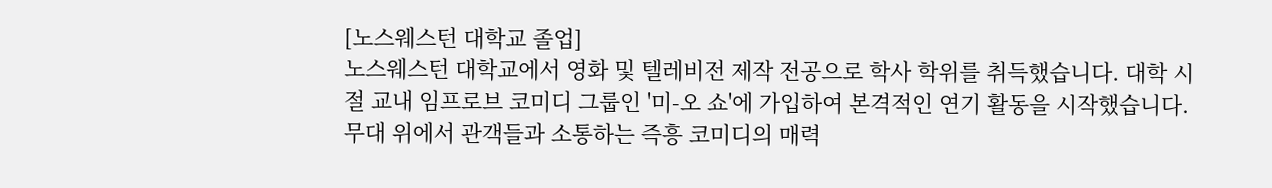[노스웨스턴 대학교 졸업]
노스웨스턴 대학교에서 영화 및 텔레비전 제작 전공으로 학사 학위를 취득했습니다. 대학 시절 교내 임프로브 코미디 그룹인 '미-오 쇼'에 가입하여 본격적인 연기 활동을 시작했습니다. 무대 위에서 관객들과 소통하는 즉흥 코미디의 매력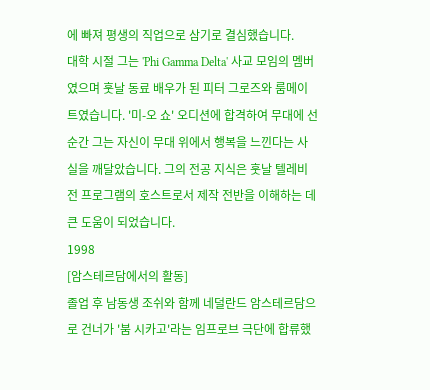에 빠져 평생의 직업으로 삼기로 결심했습니다.
대학 시절 그는 'Phi Gamma Delta' 사교 모임의 멤버였으며 훗날 동료 배우가 된 피터 그로즈와 룸메이트였습니다. '미-오 쇼' 오디션에 합격하여 무대에 선 순간 그는 자신이 무대 위에서 행복을 느낀다는 사실을 깨달았습니다. 그의 전공 지식은 훗날 텔레비전 프로그램의 호스트로서 제작 전반을 이해하는 데 큰 도움이 되었습니다.
1998
[암스테르담에서의 활동]
졸업 후 남동생 조쉬와 함께 네덜란드 암스테르담으로 건너가 '붐 시카고'라는 임프로브 극단에 합류했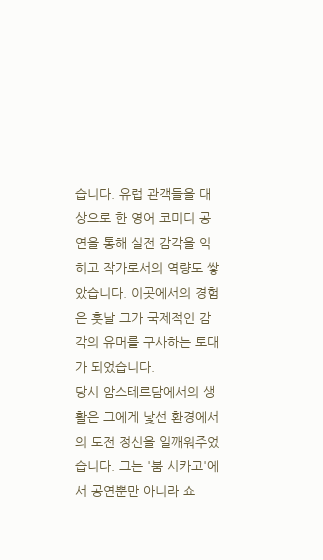습니다. 유럽 관객들을 대상으로 한 영어 코미디 공연을 통해 실전 감각을 익히고 작가로서의 역량도 쌓았습니다. 이곳에서의 경험은 훗날 그가 국제적인 감각의 유머를 구사하는 토대가 되었습니다.
당시 암스테르담에서의 생활은 그에게 낯선 환경에서의 도전 정신을 일깨워주었습니다. 그는 '붐 시카고'에서 공연뿐만 아니라 쇼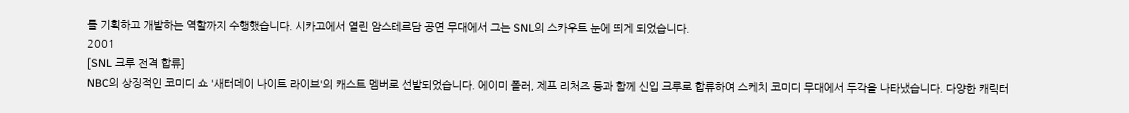를 기획하고 개발하는 역할까지 수행했습니다. 시카고에서 열린 암스테르담 공연 무대에서 그는 SNL의 스카우트 눈에 띄게 되었습니다.
2001
[SNL 크루 전격 합류]
NBC의 상징적인 코미디 쇼 '새터데이 나이트 라이브'의 캐스트 멤버로 선발되었습니다. 에이미 폴러, 제프 리처즈 등과 함께 신입 크루로 합류하여 스케치 코미디 무대에서 두각을 나타냈습니다. 다양한 캐릭터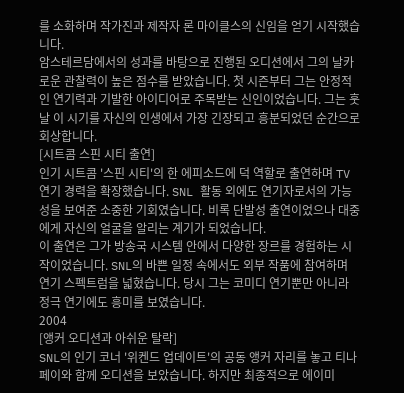를 소화하며 작가진과 제작자 론 마이클스의 신임을 얻기 시작했습니다.
암스테르담에서의 성과를 바탕으로 진행된 오디션에서 그의 날카로운 관찰력이 높은 점수를 받았습니다. 첫 시즌부터 그는 안정적인 연기력과 기발한 아이디어로 주목받는 신인이었습니다. 그는 훗날 이 시기를 자신의 인생에서 가장 긴장되고 흥분되었던 순간으로 회상합니다.
[시트콤 스핀 시티 출연]
인기 시트콤 '스핀 시티'의 한 에피소드에 덕 역할로 출연하며 TV 연기 경력을 확장했습니다. SNL 활동 외에도 연기자로서의 가능성을 보여준 소중한 기회였습니다. 비록 단발성 출연이었으나 대중에게 자신의 얼굴을 알리는 계기가 되었습니다.
이 출연은 그가 방송국 시스템 안에서 다양한 장르를 경험하는 시작이었습니다. SNL의 바쁜 일정 속에서도 외부 작품에 참여하며 연기 스펙트럼을 넓혔습니다. 당시 그는 코미디 연기뿐만 아니라 정극 연기에도 흥미를 보였습니다.
2004
[앵커 오디션과 아쉬운 탈락]
SNL의 인기 코너 '위켄드 업데이트'의 공동 앵커 자리를 놓고 티나 페이와 함께 오디션을 보았습니다. 하지만 최종적으로 에이미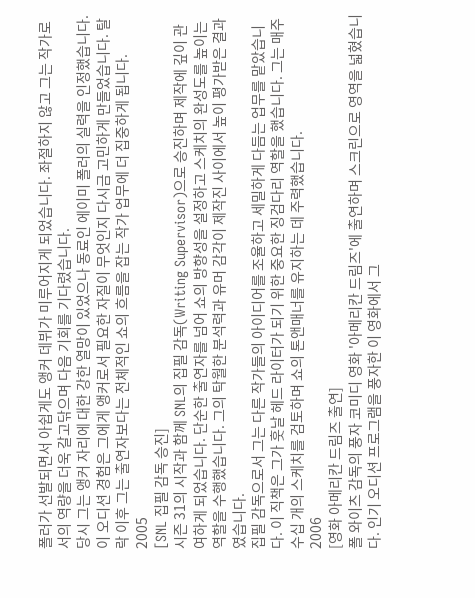폴러가 선발되면서 아쉽게도 앵커 데뷔가 미루어지게 되었습니다. 좌절하지 않고 그는 작가로서의 역량을 더욱 갈고닦으며 다음 기회를 기다렸습니다.
당시 그는 앵커 자리에 대한 강한 열망이 있었으나 동료인 에이미 폴러의 실력을 인정했습니다. 이 오디션 경험은 그에게 앵커로서 필요한 자질이 무엇인지 다시금 고민하게 만들었습니다. 탈락 이후 그는 출연자보다는 전체적인 쇼의 흐름을 잡는 작가 업무에 더 집중하게 됩니다.
2005
[SNL 집필 감독 승진]
시즌 31의 시작과 함께 SNL의 집필 감독(Writing Supervisor)으로 승진하며 제작에 깊이 관여하게 되었습니다. 단순한 출연자를 넘어 쇼의 방향성을 설정하고 스케치의 완성도를 높이는 역할을 수행했습니다. 그의 탁월한 분석력과 유머 감각이 제작진 사이에서 높이 평가받은 결과였습니다.
집필 감독으로서 그는 다른 작가들의 아이디어를 조율하고 세밀하게 다듬는 업무를 맡았습니다. 이 직책은 그가 훗날 헤드 라이터가 되기 위한 중요한 징검다리 역할을 했습니다. 그는 매주 수십 개의 스케치를 검토하며 쇼의 톤앤매너를 유지하는 데 주력했습니다.
2006
[영화 아메리칸 드림즈 출연]
폴 와이츠 감독의 풍자 코미디 영화 '아메리칸 드림즈'에 출연하며 스크린으로 영역을 넓혔습니다. 인기 오디션 프로그램을 풍자한 이 영화에서 그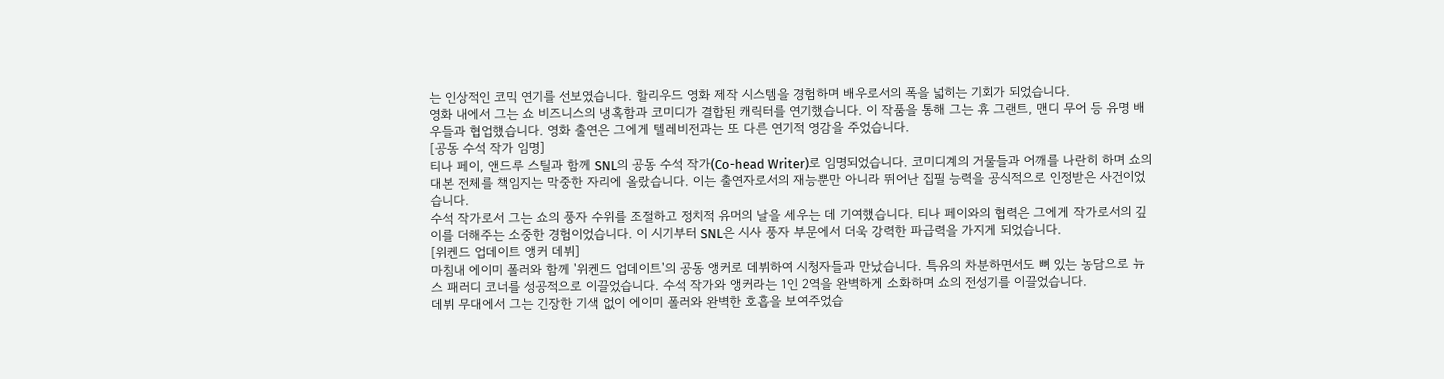는 인상적인 코믹 연기를 선보였습니다. 할리우드 영화 제작 시스템을 경험하며 배우로서의 폭을 넓히는 기회가 되었습니다.
영화 내에서 그는 쇼 비즈니스의 냉혹함과 코미디가 결합된 캐릭터를 연기했습니다. 이 작품을 통해 그는 휴 그랜트, 맨디 무어 등 유명 배우들과 협업했습니다. 영화 출연은 그에게 텔레비전과는 또 다른 연기적 영감을 주었습니다.
[공동 수석 작가 임명]
티나 페이, 앤드루 스틸과 함께 SNL의 공동 수석 작가(Co-head Writer)로 임명되었습니다. 코미디계의 거물들과 어깨를 나란히 하며 쇼의 대본 전체를 책임지는 막중한 자리에 올랐습니다. 이는 출연자로서의 재능뿐만 아니라 뛰어난 집필 능력을 공식적으로 인정받은 사건이었습니다.
수석 작가로서 그는 쇼의 풍자 수위를 조절하고 정치적 유머의 날을 세우는 데 기여했습니다. 티나 페이와의 협력은 그에게 작가로서의 깊이를 더해주는 소중한 경험이었습니다. 이 시기부터 SNL은 시사 풍자 부문에서 더욱 강력한 파급력을 가지게 되었습니다.
[위켄드 업데이트 앵커 데뷔]
마침내 에이미 폴러와 함께 '위켄드 업데이트'의 공동 앵커로 데뷔하여 시청자들과 만났습니다. 특유의 차분하면서도 뼈 있는 농담으로 뉴스 패러디 코너를 성공적으로 이끌었습니다. 수석 작가와 앵커라는 1인 2역을 완벽하게 소화하며 쇼의 전성기를 이끌었습니다.
데뷔 무대에서 그는 긴장한 기색 없이 에이미 폴러와 완벽한 호흡을 보여주었습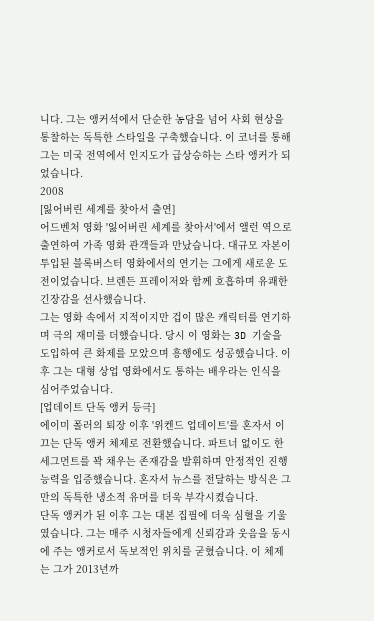니다. 그는 앵커석에서 단순한 농담을 넘어 사회 현상을 통찰하는 독특한 스타일을 구축했습니다. 이 코너를 통해 그는 미국 전역에서 인지도가 급상승하는 스타 앵커가 되었습니다.
2008
[잃어버린 세계를 찾아서 출연]
어드벤처 영화 '잃어버린 세계를 찾아서'에서 앨런 역으로 출연하여 가족 영화 관객들과 만났습니다. 대규모 자본이 투입된 블록버스터 영화에서의 연기는 그에게 새로운 도전이었습니다. 브렌든 프레이저와 함께 호흡하며 유쾌한 긴장감을 선사했습니다.
그는 영화 속에서 지적이지만 겁이 많은 캐릭터를 연기하며 극의 재미를 더했습니다. 당시 이 영화는 3D 기술을 도입하여 큰 화제를 모았으며 흥행에도 성공했습니다. 이후 그는 대형 상업 영화에서도 통하는 배우라는 인식을 심어주었습니다.
[업데이트 단독 앵커 등극]
에이미 폴러의 퇴장 이후 '위켄드 업데이트'를 혼자서 이끄는 단독 앵커 체제로 전환했습니다. 파트너 없이도 한 세그먼트를 꽉 채우는 존재감을 발휘하며 안정적인 진행 능력을 입증했습니다. 혼자서 뉴스를 전달하는 방식은 그만의 독특한 냉소적 유머를 더욱 부각시켰습니다.
단독 앵커가 된 이후 그는 대본 집필에 더욱 심혈을 기울였습니다. 그는 매주 시청자들에게 신뢰감과 웃음을 동시에 주는 앵커로서 독보적인 위치를 굳혔습니다. 이 체제는 그가 2013년까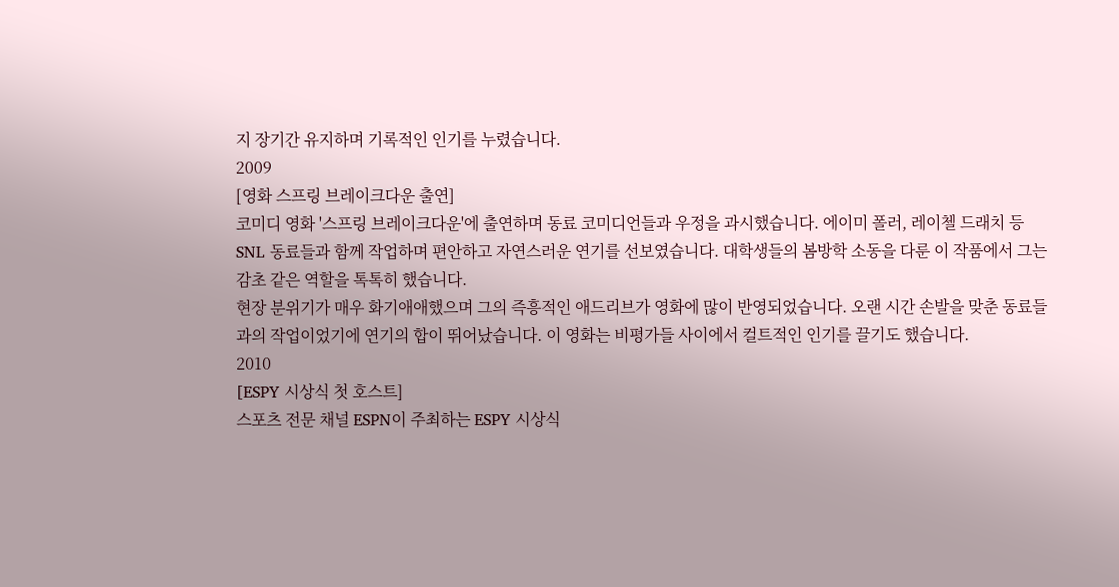지 장기간 유지하며 기록적인 인기를 누렸습니다.
2009
[영화 스프링 브레이크다운 출연]
코미디 영화 '스프링 브레이크다운'에 출연하며 동료 코미디언들과 우정을 과시했습니다. 에이미 폴러, 레이첼 드래치 등 SNL 동료들과 함께 작업하며 편안하고 자연스러운 연기를 선보였습니다. 대학생들의 봄방학 소동을 다룬 이 작품에서 그는 감초 같은 역할을 톡톡히 했습니다.
현장 분위기가 매우 화기애애했으며 그의 즉흥적인 애드리브가 영화에 많이 반영되었습니다. 오랜 시간 손발을 맞춘 동료들과의 작업이었기에 연기의 합이 뛰어났습니다. 이 영화는 비평가들 사이에서 컬트적인 인기를 끌기도 했습니다.
2010
[ESPY 시상식 첫 호스트]
스포츠 전문 채널 ESPN이 주최하는 ESPY 시상식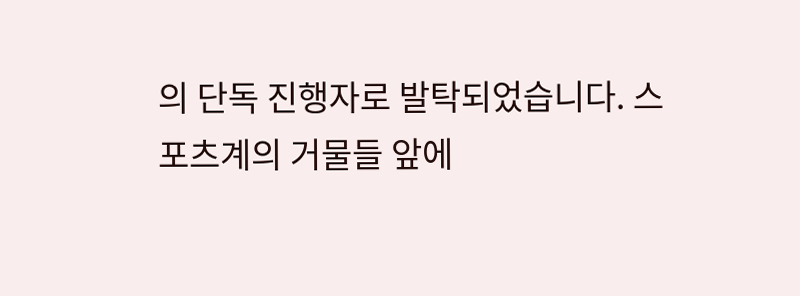의 단독 진행자로 발탁되었습니다. 스포츠계의 거물들 앞에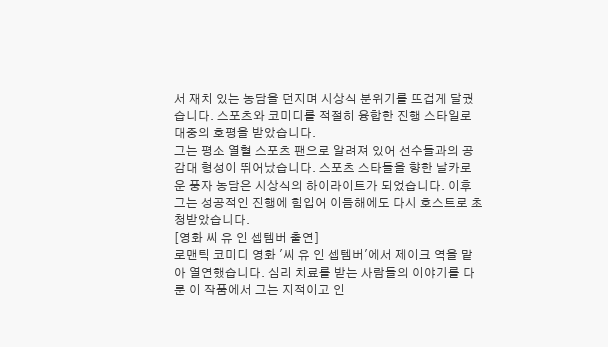서 재치 있는 농담을 던지며 시상식 분위기를 뜨겁게 달궜습니다. 스포츠와 코미디를 적절히 융합한 진행 스타일로 대중의 호평을 받았습니다.
그는 평소 열혈 스포츠 팬으로 알려져 있어 선수들과의 공감대 형성이 뛰어났습니다. 스포츠 스타들을 향한 날카로운 풍자 농담은 시상식의 하이라이트가 되었습니다. 이후 그는 성공적인 진행에 힘입어 이듬해에도 다시 호스트로 초청받았습니다.
[영화 씨 유 인 셉템버 출연]
로맨틱 코미디 영화 '씨 유 인 셉템버'에서 제이크 역을 맡아 열연했습니다. 심리 치료를 받는 사람들의 이야기를 다룬 이 작품에서 그는 지적이고 인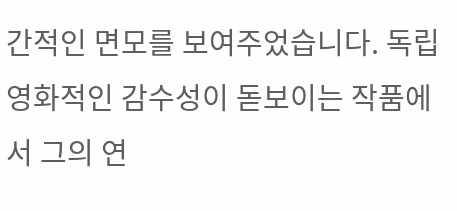간적인 면모를 보여주었습니다. 독립 영화적인 감수성이 돋보이는 작품에서 그의 연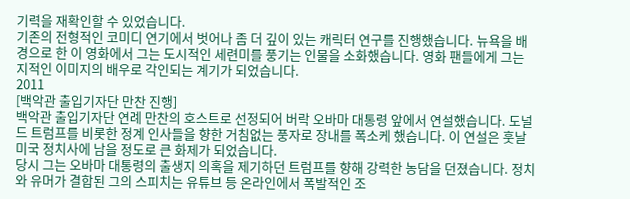기력을 재확인할 수 있었습니다.
기존의 전형적인 코미디 연기에서 벗어나 좀 더 깊이 있는 캐릭터 연구를 진행했습니다. 뉴욕을 배경으로 한 이 영화에서 그는 도시적인 세련미를 풍기는 인물을 소화했습니다. 영화 팬들에게 그는 지적인 이미지의 배우로 각인되는 계기가 되었습니다.
2011
[백악관 출입기자단 만찬 진행]
백악관 출입기자단 연례 만찬의 호스트로 선정되어 버락 오바마 대통령 앞에서 연설했습니다. 도널드 트럼프를 비롯한 정계 인사들을 향한 거침없는 풍자로 장내를 폭소케 했습니다. 이 연설은 훗날 미국 정치사에 남을 정도로 큰 화제가 되었습니다.
당시 그는 오바마 대통령의 출생지 의혹을 제기하던 트럼프를 향해 강력한 농담을 던졌습니다. 정치와 유머가 결합된 그의 스피치는 유튜브 등 온라인에서 폭발적인 조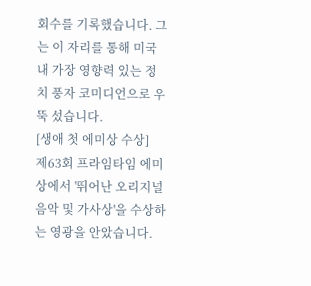회수를 기록했습니다. 그는 이 자리를 통해 미국 내 가장 영향력 있는 정치 풍자 코미디언으로 우뚝 섰습니다.
[생애 첫 에미상 수상]
제63회 프라임타임 에미상에서 '뛰어난 오리지널 음악 및 가사상'을 수상하는 영광을 안았습니다.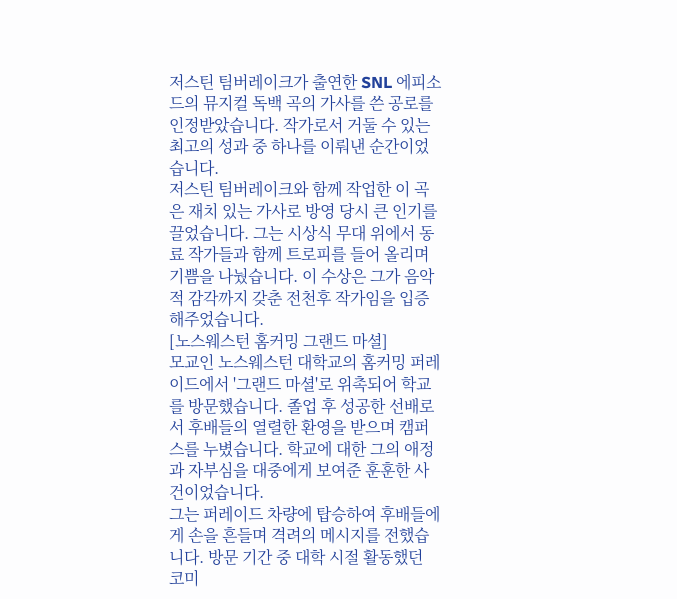저스틴 팀버레이크가 출연한 SNL 에피소드의 뮤지컬 독백 곡의 가사를 쓴 공로를 인정받았습니다. 작가로서 거둘 수 있는 최고의 성과 중 하나를 이뤄낸 순간이었습니다.
저스틴 팀버레이크와 함께 작업한 이 곡은 재치 있는 가사로 방영 당시 큰 인기를 끌었습니다. 그는 시상식 무대 위에서 동료 작가들과 함께 트로피를 들어 올리며 기쁨을 나눴습니다. 이 수상은 그가 음악적 감각까지 갖춘 전천후 작가임을 입증해주었습니다.
[노스웨스턴 홈커밍 그랜드 마셜]
모교인 노스웨스턴 대학교의 홈커밍 퍼레이드에서 '그랜드 마셜'로 위촉되어 학교를 방문했습니다. 졸업 후 성공한 선배로서 후배들의 열렬한 환영을 받으며 캠퍼스를 누볐습니다. 학교에 대한 그의 애정과 자부심을 대중에게 보여준 훈훈한 사건이었습니다.
그는 퍼레이드 차량에 탑승하여 후배들에게 손을 흔들며 격려의 메시지를 전했습니다. 방문 기간 중 대학 시절 활동했던 코미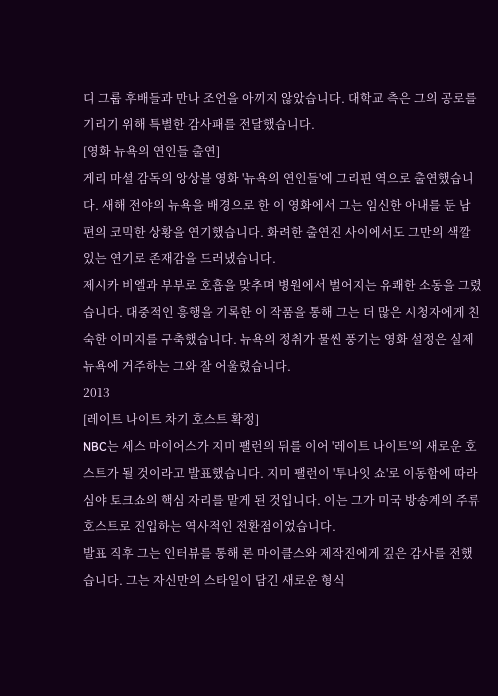디 그룹 후배들과 만나 조언을 아끼지 않았습니다. 대학교 측은 그의 공로를 기리기 위해 특별한 감사패를 전달했습니다.
[영화 뉴욕의 연인들 출연]
게리 마셜 감독의 앙상블 영화 '뉴욕의 연인들'에 그리핀 역으로 출연했습니다. 새해 전야의 뉴욕을 배경으로 한 이 영화에서 그는 임신한 아내를 둔 남편의 코믹한 상황을 연기했습니다. 화려한 출연진 사이에서도 그만의 색깔 있는 연기로 존재감을 드러냈습니다.
제시카 비엘과 부부로 호흡을 맞추며 병원에서 벌어지는 유쾌한 소동을 그렸습니다. 대중적인 흥행을 기록한 이 작품을 통해 그는 더 많은 시청자에게 친숙한 이미지를 구축했습니다. 뉴욕의 정취가 물씬 풍기는 영화 설정은 실제 뉴욕에 거주하는 그와 잘 어울렸습니다.
2013
[레이트 나이트 차기 호스트 확정]
NBC는 세스 마이어스가 지미 팰런의 뒤를 이어 '레이트 나이트'의 새로운 호스트가 될 것이라고 발표했습니다. 지미 팰런이 '투나잇 쇼'로 이동함에 따라 심야 토크쇼의 핵심 자리를 맡게 된 것입니다. 이는 그가 미국 방송계의 주류 호스트로 진입하는 역사적인 전환점이었습니다.
발표 직후 그는 인터뷰를 통해 론 마이클스와 제작진에게 깊은 감사를 전했습니다. 그는 자신만의 스타일이 담긴 새로운 형식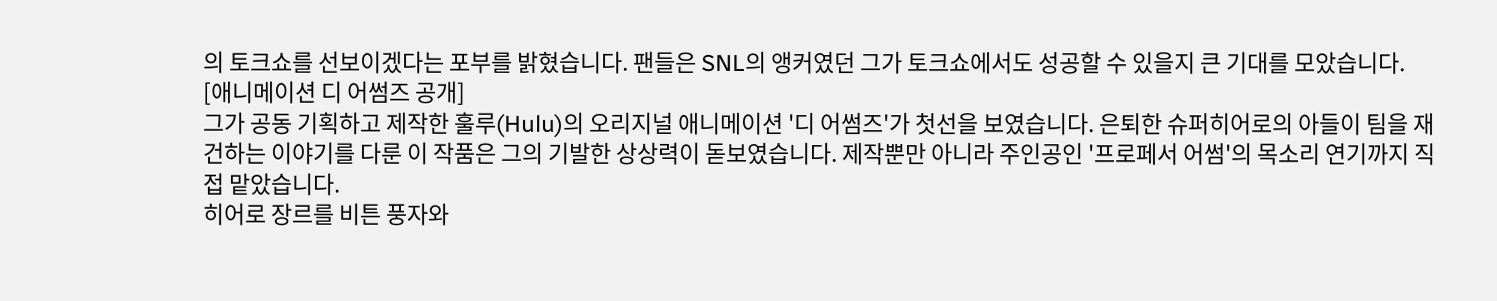의 토크쇼를 선보이겠다는 포부를 밝혔습니다. 팬들은 SNL의 앵커였던 그가 토크쇼에서도 성공할 수 있을지 큰 기대를 모았습니다.
[애니메이션 디 어썸즈 공개]
그가 공동 기획하고 제작한 훌루(Hulu)의 오리지널 애니메이션 '디 어썸즈'가 첫선을 보였습니다. 은퇴한 슈퍼히어로의 아들이 팀을 재건하는 이야기를 다룬 이 작품은 그의 기발한 상상력이 돋보였습니다. 제작뿐만 아니라 주인공인 '프로페서 어썸'의 목소리 연기까지 직접 맡았습니다.
히어로 장르를 비튼 풍자와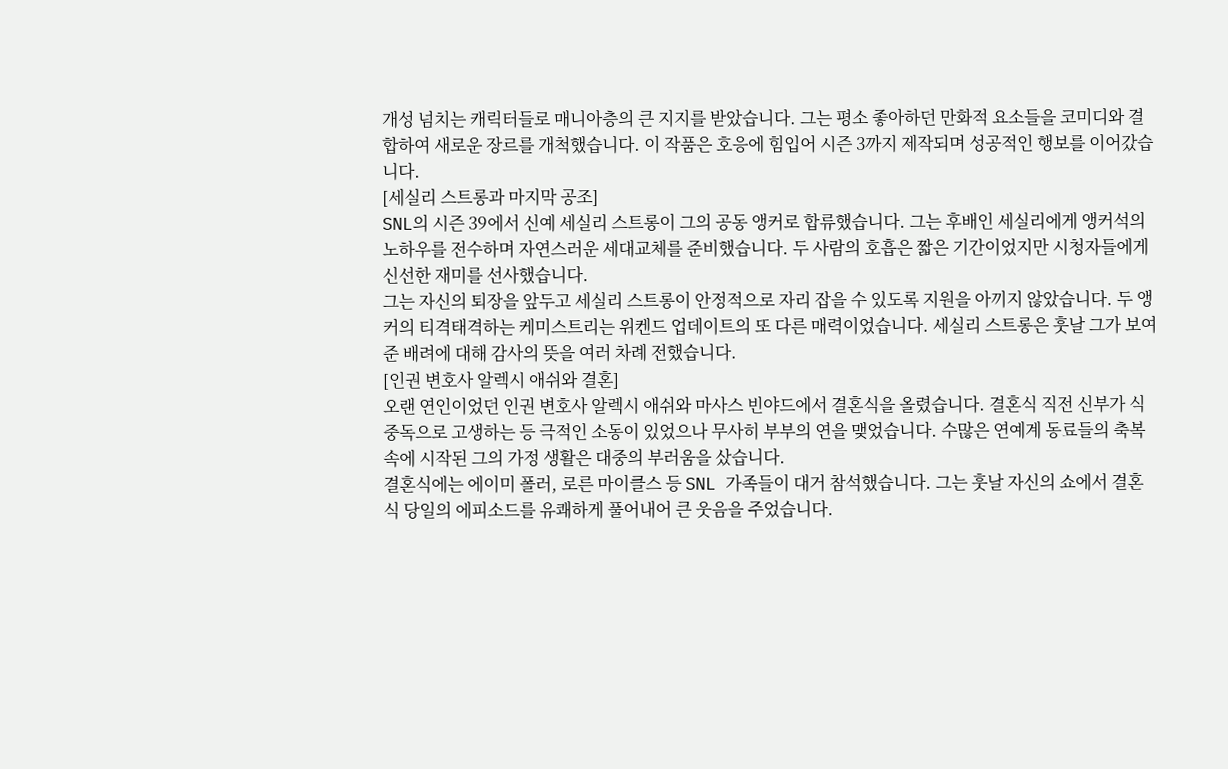개성 넘치는 캐릭터들로 매니아층의 큰 지지를 받았습니다. 그는 평소 좋아하던 만화적 요소들을 코미디와 결합하여 새로운 장르를 개척했습니다. 이 작품은 호응에 힘입어 시즌 3까지 제작되며 성공적인 행보를 이어갔습니다.
[세실리 스트롱과 마지막 공조]
SNL의 시즌 39에서 신예 세실리 스트롱이 그의 공동 앵커로 합류했습니다. 그는 후배인 세실리에게 앵커석의 노하우를 전수하며 자연스러운 세대교체를 준비했습니다. 두 사람의 호흡은 짧은 기간이었지만 시청자들에게 신선한 재미를 선사했습니다.
그는 자신의 퇴장을 앞두고 세실리 스트롱이 안정적으로 자리 잡을 수 있도록 지원을 아끼지 않았습니다. 두 앵커의 티격태격하는 케미스트리는 위켄드 업데이트의 또 다른 매력이었습니다. 세실리 스트롱은 훗날 그가 보여준 배려에 대해 감사의 뜻을 여러 차례 전했습니다.
[인권 변호사 알렉시 애쉬와 결혼]
오랜 연인이었던 인권 변호사 알렉시 애쉬와 마사스 빈야드에서 결혼식을 올렸습니다. 결혼식 직전 신부가 식중독으로 고생하는 등 극적인 소동이 있었으나 무사히 부부의 연을 맺었습니다. 수많은 연예계 동료들의 축복 속에 시작된 그의 가정 생활은 대중의 부러움을 샀습니다.
결혼식에는 에이미 폴러, 로른 마이클스 등 SNL 가족들이 대거 참석했습니다. 그는 훗날 자신의 쇼에서 결혼식 당일의 에피소드를 유쾌하게 풀어내어 큰 웃음을 주었습니다.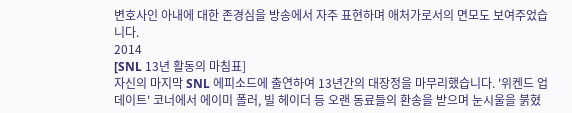변호사인 아내에 대한 존경심을 방송에서 자주 표현하며 애처가로서의 면모도 보여주었습니다.
2014
[SNL 13년 활동의 마침표]
자신의 마지막 SNL 에피소드에 출연하여 13년간의 대장정을 마무리했습니다. '위켄드 업데이트' 코너에서 에이미 폴러, 빌 헤이더 등 오랜 동료들의 환송을 받으며 눈시울을 붉혔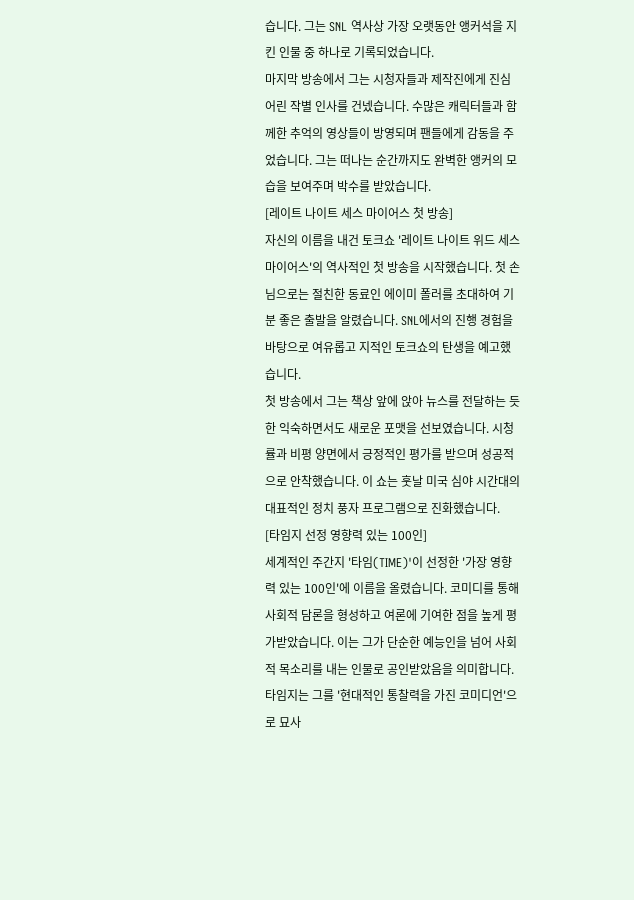습니다. 그는 SNL 역사상 가장 오랫동안 앵커석을 지킨 인물 중 하나로 기록되었습니다.
마지막 방송에서 그는 시청자들과 제작진에게 진심 어린 작별 인사를 건넸습니다. 수많은 캐릭터들과 함께한 추억의 영상들이 방영되며 팬들에게 감동을 주었습니다. 그는 떠나는 순간까지도 완벽한 앵커의 모습을 보여주며 박수를 받았습니다.
[레이트 나이트 세스 마이어스 첫 방송]
자신의 이름을 내건 토크쇼 '레이트 나이트 위드 세스 마이어스'의 역사적인 첫 방송을 시작했습니다. 첫 손님으로는 절친한 동료인 에이미 폴러를 초대하여 기분 좋은 출발을 알렸습니다. SNL에서의 진행 경험을 바탕으로 여유롭고 지적인 토크쇼의 탄생을 예고했습니다.
첫 방송에서 그는 책상 앞에 앉아 뉴스를 전달하는 듯한 익숙하면서도 새로운 포맷을 선보였습니다. 시청률과 비평 양면에서 긍정적인 평가를 받으며 성공적으로 안착했습니다. 이 쇼는 훗날 미국 심야 시간대의 대표적인 정치 풍자 프로그램으로 진화했습니다.
[타임지 선정 영향력 있는 100인]
세계적인 주간지 '타임(TIME)'이 선정한 '가장 영향력 있는 100인'에 이름을 올렸습니다. 코미디를 통해 사회적 담론을 형성하고 여론에 기여한 점을 높게 평가받았습니다. 이는 그가 단순한 예능인을 넘어 사회적 목소리를 내는 인물로 공인받았음을 의미합니다.
타임지는 그를 '현대적인 통찰력을 가진 코미디언'으로 묘사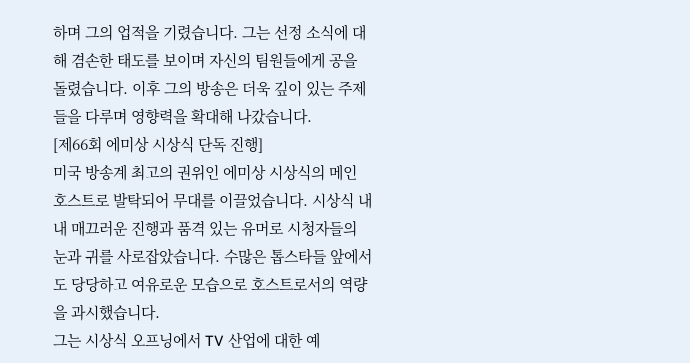하며 그의 업적을 기렸습니다. 그는 선정 소식에 대해 겸손한 태도를 보이며 자신의 팀원들에게 공을 돌렸습니다. 이후 그의 방송은 더욱 깊이 있는 주제들을 다루며 영향력을 확대해 나갔습니다.
[제66회 에미상 시상식 단독 진행]
미국 방송계 최고의 권위인 에미상 시상식의 메인 호스트로 발탁되어 무대를 이끌었습니다. 시상식 내내 매끄러운 진행과 품격 있는 유머로 시청자들의 눈과 귀를 사로잡았습니다. 수많은 톱스타들 앞에서도 당당하고 여유로운 모습으로 호스트로서의 역량을 과시했습니다.
그는 시상식 오프닝에서 TV 산업에 대한 예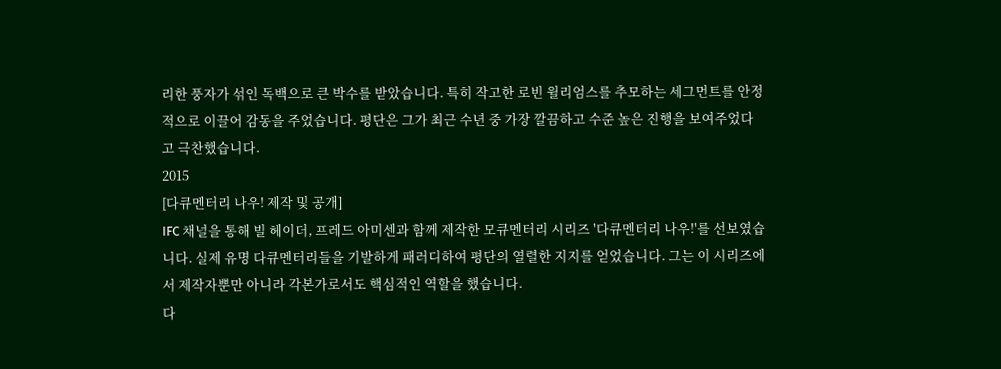리한 풍자가 섞인 독백으로 큰 박수를 받았습니다. 특히 작고한 로빈 윌리엄스를 추모하는 세그먼트를 안정적으로 이끌어 감동을 주었습니다. 평단은 그가 최근 수년 중 가장 깔끔하고 수준 높은 진행을 보여주었다고 극찬했습니다.
2015
[다큐멘터리 나우! 제작 및 공개]
IFC 채널을 통해 빌 헤이더, 프레드 아미센과 함께 제작한 모큐멘터리 시리즈 '다큐멘터리 나우!'를 선보였습니다. 실제 유명 다큐멘터리들을 기발하게 패러디하여 평단의 열렬한 지지를 얻었습니다. 그는 이 시리즈에서 제작자뿐만 아니라 각본가로서도 핵심적인 역할을 했습니다.
다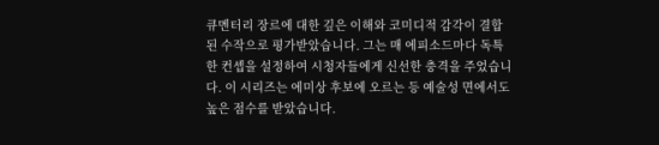큐멘터리 장르에 대한 깊은 이해와 코미디적 감각이 결합된 수작으로 평가받았습니다. 그는 매 에피소드마다 독특한 컨셉을 설정하여 시청자들에게 신선한 충격을 주었습니다. 이 시리즈는 에미상 후보에 오르는 등 예술성 면에서도 높은 점수를 받았습니다.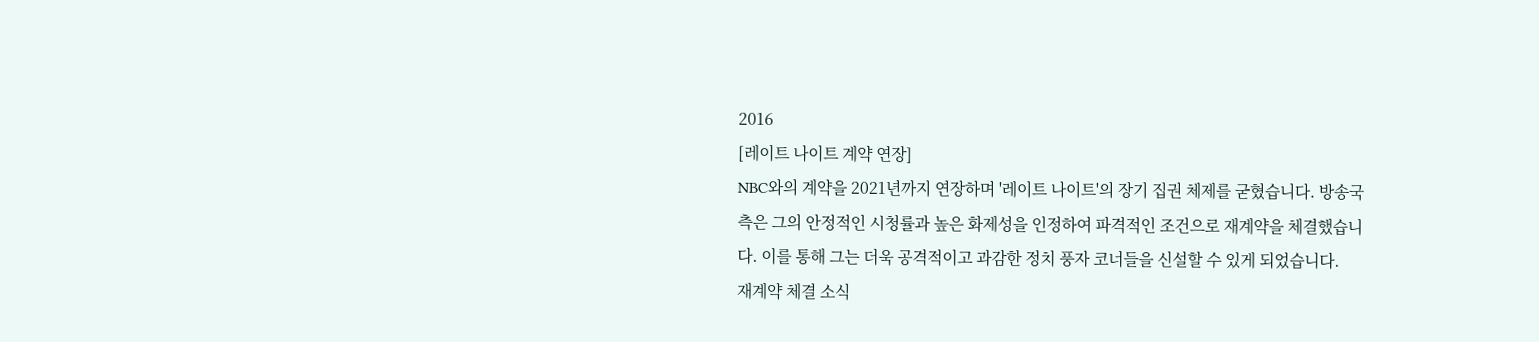2016
[레이트 나이트 계약 연장]
NBC와의 계약을 2021년까지 연장하며 '레이트 나이트'의 장기 집권 체제를 굳혔습니다. 방송국 측은 그의 안정적인 시청률과 높은 화제성을 인정하여 파격적인 조건으로 재계약을 체결했습니다. 이를 통해 그는 더욱 공격적이고 과감한 정치 풍자 코너들을 신설할 수 있게 되었습니다.
재계약 체결 소식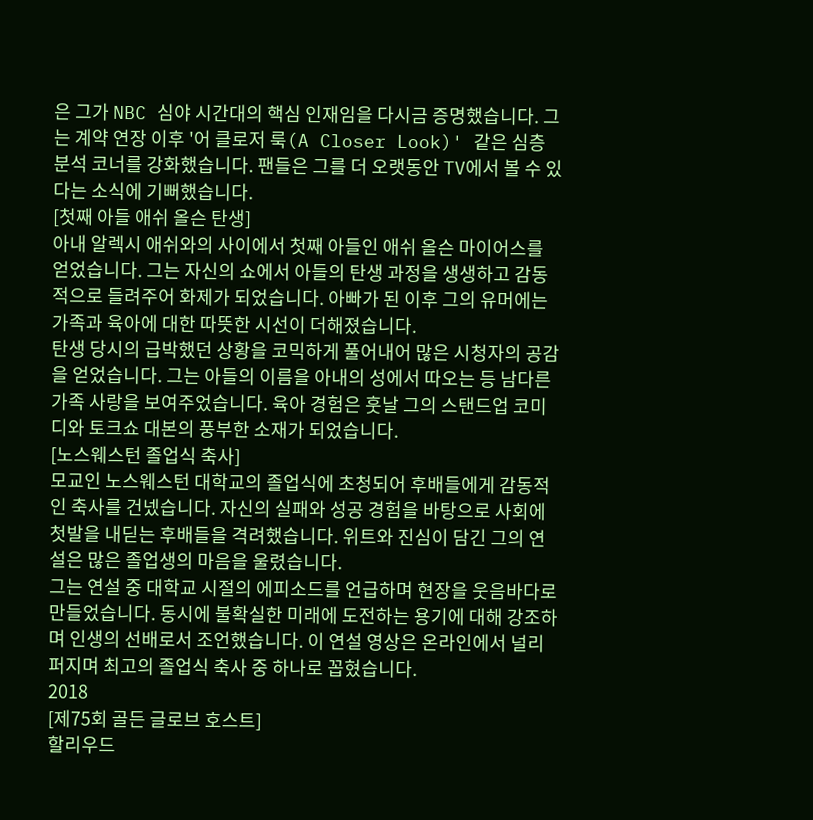은 그가 NBC 심야 시간대의 핵심 인재임을 다시금 증명했습니다. 그는 계약 연장 이후 '어 클로저 룩(A Closer Look)' 같은 심층 분석 코너를 강화했습니다. 팬들은 그를 더 오랫동안 TV에서 볼 수 있다는 소식에 기뻐했습니다.
[첫째 아들 애쉬 올슨 탄생]
아내 알렉시 애쉬와의 사이에서 첫째 아들인 애쉬 올슨 마이어스를 얻었습니다. 그는 자신의 쇼에서 아들의 탄생 과정을 생생하고 감동적으로 들려주어 화제가 되었습니다. 아빠가 된 이후 그의 유머에는 가족과 육아에 대한 따뜻한 시선이 더해졌습니다.
탄생 당시의 급박했던 상황을 코믹하게 풀어내어 많은 시청자의 공감을 얻었습니다. 그는 아들의 이름을 아내의 성에서 따오는 등 남다른 가족 사랑을 보여주었습니다. 육아 경험은 훗날 그의 스탠드업 코미디와 토크쇼 대본의 풍부한 소재가 되었습니다.
[노스웨스턴 졸업식 축사]
모교인 노스웨스턴 대학교의 졸업식에 초청되어 후배들에게 감동적인 축사를 건넸습니다. 자신의 실패와 성공 경험을 바탕으로 사회에 첫발을 내딛는 후배들을 격려했습니다. 위트와 진심이 담긴 그의 연설은 많은 졸업생의 마음을 울렸습니다.
그는 연설 중 대학교 시절의 에피소드를 언급하며 현장을 웃음바다로 만들었습니다. 동시에 불확실한 미래에 도전하는 용기에 대해 강조하며 인생의 선배로서 조언했습니다. 이 연설 영상은 온라인에서 널리 퍼지며 최고의 졸업식 축사 중 하나로 꼽혔습니다.
2018
[제75회 골든 글로브 호스트]
할리우드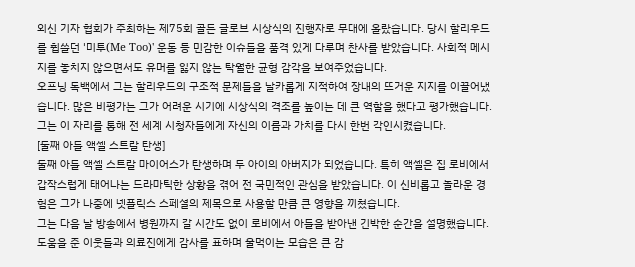외신 기자 협회가 주최하는 제75회 골든 글로브 시상식의 진행자로 무대에 올랐습니다. 당시 할리우드를 휩쓸던 '미투(Me Too)' 운동 등 민감한 이슈들을 품격 있게 다루며 찬사를 받았습니다. 사회적 메시지를 놓치지 않으면서도 유머를 잃지 않는 탁월한 균형 감각을 보여주었습니다.
오프닝 독백에서 그는 할리우드의 구조적 문제들을 날카롭게 지적하여 장내의 뜨거운 지지를 이끌어냈습니다. 많은 비평가는 그가 어려운 시기에 시상식의 격조를 높이는 데 큰 역할을 했다고 평가했습니다. 그는 이 자리를 통해 전 세계 시청자들에게 자신의 이름과 가치를 다시 한번 각인시켰습니다.
[둘째 아들 액셀 스트랄 탄생]
둘째 아들 액셀 스트랄 마이어스가 탄생하며 두 아이의 아버지가 되었습니다. 특히 액셀은 집 로비에서 갑작스럽게 태어나는 드라마틱한 상황을 겪어 전 국민적인 관심을 받았습니다. 이 신비롭고 놀라운 경험은 그가 나중에 넷플릭스 스페셜의 제목으로 사용할 만큼 큰 영향을 끼쳤습니다.
그는 다음 날 방송에서 병원까지 갈 시간도 없이 로비에서 아들을 받아낸 긴박한 순간을 설명했습니다. 도움을 준 이웃들과 의료진에게 감사를 표하며 울먹이는 모습은 큰 감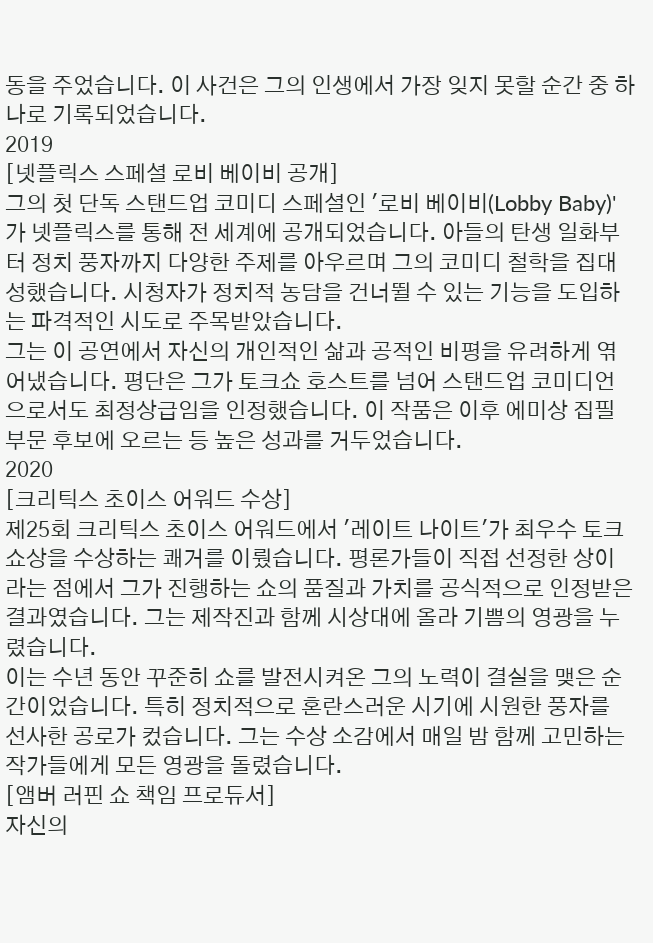동을 주었습니다. 이 사건은 그의 인생에서 가장 잊지 못할 순간 중 하나로 기록되었습니다.
2019
[넷플릭스 스페셜 로비 베이비 공개]
그의 첫 단독 스탠드업 코미디 스페셜인 '로비 베이비(Lobby Baby)'가 넷플릭스를 통해 전 세계에 공개되었습니다. 아들의 탄생 일화부터 정치 풍자까지 다양한 주제를 아우르며 그의 코미디 철학을 집대성했습니다. 시청자가 정치적 농담을 건너뛸 수 있는 기능을 도입하는 파격적인 시도로 주목받았습니다.
그는 이 공연에서 자신의 개인적인 삶과 공적인 비평을 유려하게 엮어냈습니다. 평단은 그가 토크쇼 호스트를 넘어 스탠드업 코미디언으로서도 최정상급임을 인정했습니다. 이 작품은 이후 에미상 집필 부문 후보에 오르는 등 높은 성과를 거두었습니다.
2020
[크리틱스 초이스 어워드 수상]
제25회 크리틱스 초이스 어워드에서 '레이트 나이트'가 최우수 토크쇼상을 수상하는 쾌거를 이뤘습니다. 평론가들이 직접 선정한 상이라는 점에서 그가 진행하는 쇼의 품질과 가치를 공식적으로 인정받은 결과였습니다. 그는 제작진과 함께 시상대에 올라 기쁨의 영광을 누렸습니다.
이는 수년 동안 꾸준히 쇼를 발전시켜온 그의 노력이 결실을 맺은 순간이었습니다. 특히 정치적으로 혼란스러운 시기에 시원한 풍자를 선사한 공로가 컸습니다. 그는 수상 소감에서 매일 밤 함께 고민하는 작가들에게 모든 영광을 돌렸습니다.
[앰버 러핀 쇼 책임 프로듀서]
자신의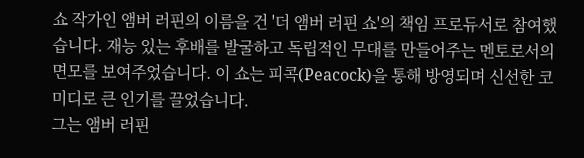쇼 작가인 앰버 러핀의 이름을 건 '더 앰버 러핀 쇼'의 책임 프로듀서로 참여했습니다. 재능 있는 후배를 발굴하고 독립적인 무대를 만들어주는 멘토로서의 면모를 보여주었습니다. 이 쇼는 피콕(Peacock)을 통해 방영되며 신선한 코미디로 큰 인기를 끌었습니다.
그는 앰버 러핀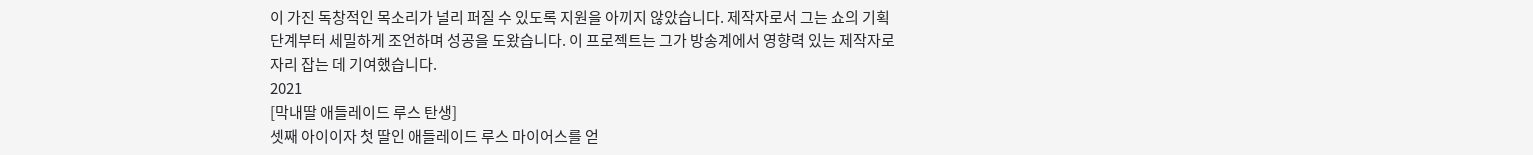이 가진 독창적인 목소리가 널리 퍼질 수 있도록 지원을 아끼지 않았습니다. 제작자로서 그는 쇼의 기획 단계부터 세밀하게 조언하며 성공을 도왔습니다. 이 프로젝트는 그가 방송계에서 영향력 있는 제작자로 자리 잡는 데 기여했습니다.
2021
[막내딸 애들레이드 루스 탄생]
셋째 아이이자 첫 딸인 애들레이드 루스 마이어스를 얻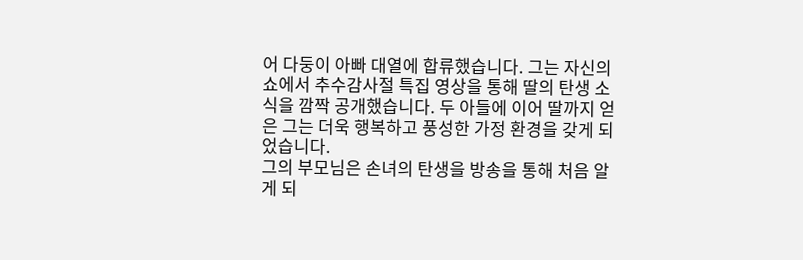어 다둥이 아빠 대열에 합류했습니다. 그는 자신의 쇼에서 추수감사절 특집 영상을 통해 딸의 탄생 소식을 깜짝 공개했습니다. 두 아들에 이어 딸까지 얻은 그는 더욱 행복하고 풍성한 가정 환경을 갖게 되었습니다.
그의 부모님은 손녀의 탄생을 방송을 통해 처음 알게 되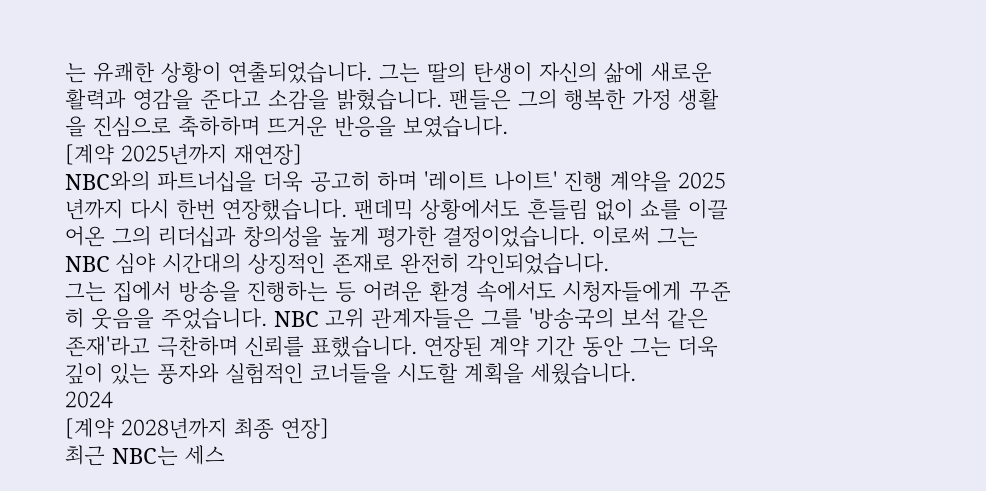는 유쾌한 상황이 연출되었습니다. 그는 딸의 탄생이 자신의 삶에 새로운 활력과 영감을 준다고 소감을 밝혔습니다. 팬들은 그의 행복한 가정 생활을 진심으로 축하하며 뜨거운 반응을 보였습니다.
[계약 2025년까지 재연장]
NBC와의 파트너십을 더욱 공고히 하며 '레이트 나이트' 진행 계약을 2025년까지 다시 한번 연장했습니다. 팬데믹 상황에서도 흔들림 없이 쇼를 이끌어온 그의 리더십과 창의성을 높게 평가한 결정이었습니다. 이로써 그는 NBC 심야 시간대의 상징적인 존재로 완전히 각인되었습니다.
그는 집에서 방송을 진행하는 등 어려운 환경 속에서도 시청자들에게 꾸준히 웃음을 주었습니다. NBC 고위 관계자들은 그를 '방송국의 보석 같은 존재'라고 극찬하며 신뢰를 표했습니다. 연장된 계약 기간 동안 그는 더욱 깊이 있는 풍자와 실험적인 코너들을 시도할 계획을 세웠습니다.
2024
[계약 2028년까지 최종 연장]
최근 NBC는 세스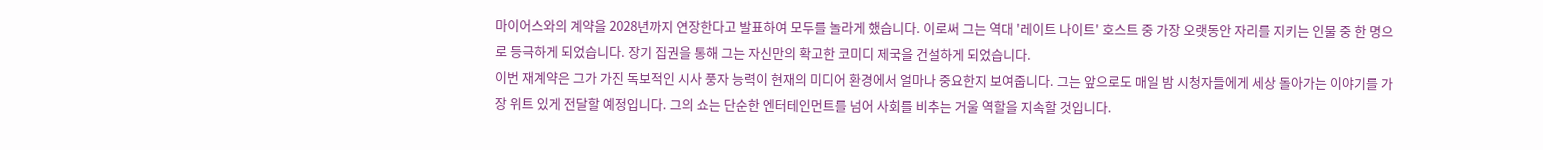마이어스와의 계약을 2028년까지 연장한다고 발표하여 모두를 놀라게 했습니다. 이로써 그는 역대 '레이트 나이트' 호스트 중 가장 오랫동안 자리를 지키는 인물 중 한 명으로 등극하게 되었습니다. 장기 집권을 통해 그는 자신만의 확고한 코미디 제국을 건설하게 되었습니다.
이번 재계약은 그가 가진 독보적인 시사 풍자 능력이 현재의 미디어 환경에서 얼마나 중요한지 보여줍니다. 그는 앞으로도 매일 밤 시청자들에게 세상 돌아가는 이야기를 가장 위트 있게 전달할 예정입니다. 그의 쇼는 단순한 엔터테인먼트를 넘어 사회를 비추는 거울 역할을 지속할 것입니다.